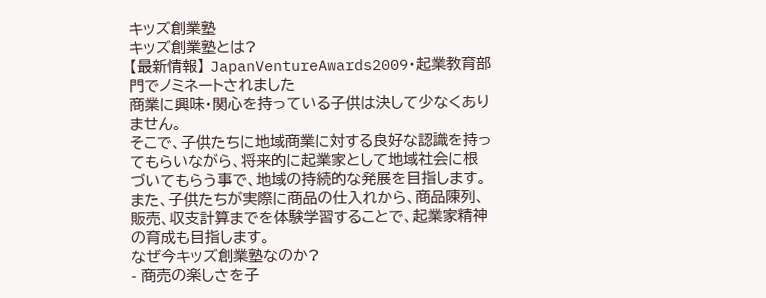キッズ創業塾
キッズ創業塾とは?
【最新情報】 JapanVentureAwards2009・起業教育部門でノミネートされました
商業に興味・関心を持っている子供は決して少なくありません。
そこで、子供たちに地域商業に対する良好な認識を持ってもらいながら、将来的に起業家として地域社会に根づいてもらう事で、地域の持続的な発展を目指します。
また、子供たちが実際に商品の仕入れから、商品陳列、販売、収支計算までを体験学習することで、起業家精神の育成も目指します。
なぜ今キッズ創業塾なのか?
- 商売の楽しさを子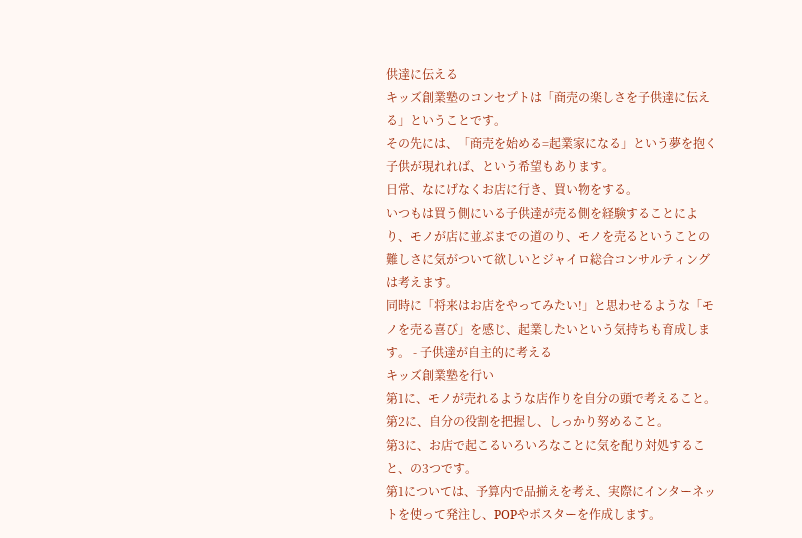供達に伝える
キッズ創業塾のコンセプトは「商売の楽しさを子供達に伝える」ということです。
その先には、「商売を始める=起業家になる」という夢を抱く子供が現れれば、という希望もあります。
日常、なにげなくお店に行き、買い物をする。
いつもは買う側にいる子供達が売る側を経験することにより、モノが店に並ぶまでの道のり、モノを売るということの難しさに気がついて欲しいとジャイロ総合コンサルティングは考えます。
同時に「将来はお店をやってみたい!」と思わせるような「モノを売る喜び」を感じ、起業したいという気持ちも育成します。 - 子供達が自主的に考える
キッズ創業塾を行い
第1に、モノが売れるような店作りを自分の頭で考えること。
第2に、自分の役割を把握し、しっかり努めること。
第3に、お店で起こるいろいろなことに気を配り対処すること、の3つです。
第1については、予算内で品揃えを考え、実際にインターネットを使って発注し、POPやポスターを作成します。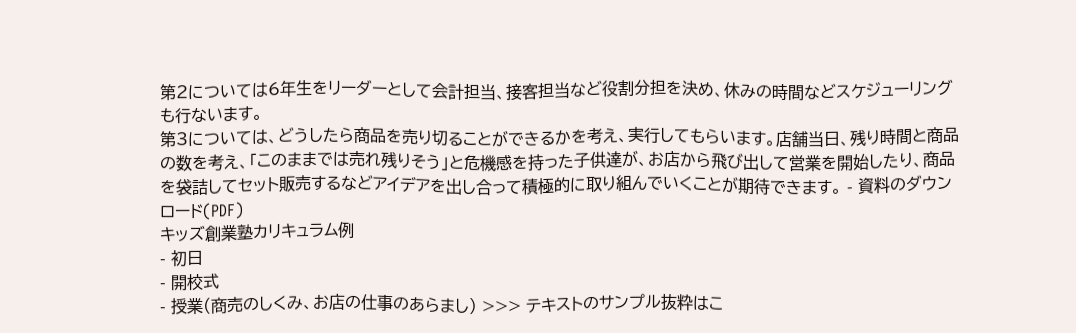第2については6年生をリーダーとして会計担当、接客担当など役割分担を決め、休みの時間などスケジューリングも行ないます。
第3については、どうしたら商品を売り切ることができるかを考え、実行してもらいます。店舗当日、残り時間と商品の数を考え、「このままでは売れ残りそう」と危機感を持った子供達が、お店から飛び出して営業を開始したり、商品を袋詰してセット販売するなどアイデアを出し合って積極的に取り組んでいくことが期待できます。 - 資料のダウンロード(PDF)
キッズ創業塾カリキュラム例
- 初日
- 開校式
- 授業(商売のしくみ、お店の仕事のあらまし) >>> テキストのサンプル抜粋はこ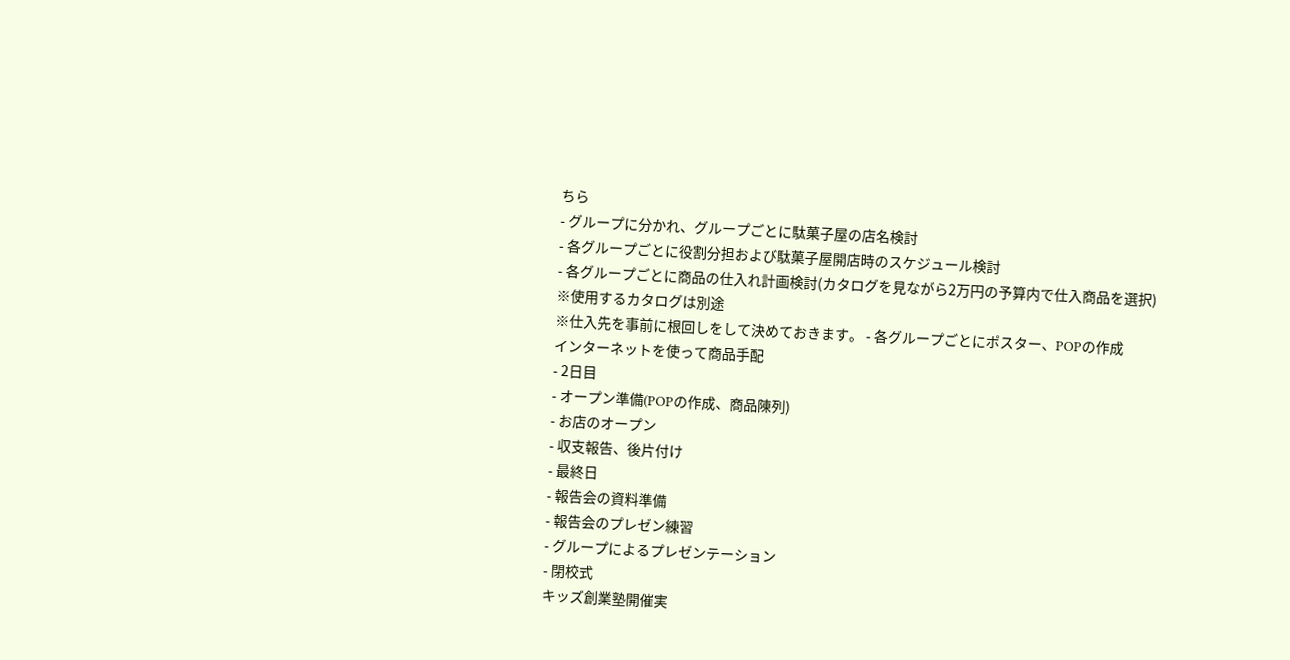ちら
- グループに分かれ、グループごとに駄菓子屋の店名検討
- 各グループごとに役割分担および駄菓子屋開店時のスケジュール検討
- 各グループごとに商品の仕入れ計画検討(カタログを見ながら2万円の予算内で仕入商品を選択)
※使用するカタログは別途
※仕入先を事前に根回しをして決めておきます。 - 各グループごとにポスター、POPの作成
インターネットを使って商品手配
- 2日目
- オープン準備(POPの作成、商品陳列)
- お店のオープン
- 収支報告、後片付け
- 最終日
- 報告会の資料準備
- 報告会のプレゼン練習
- グループによるプレゼンテーション
- 閉校式
キッズ創業塾開催実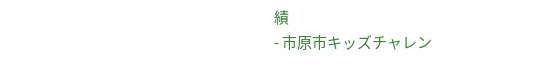績
- 市原市キッズチャレン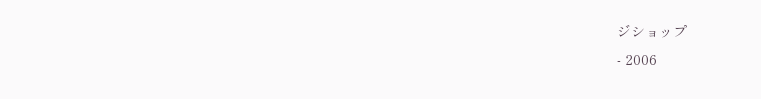ジショップ
- 2006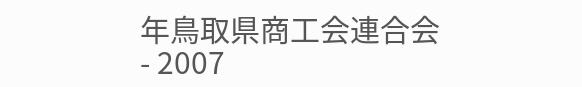年鳥取県商工会連合会
- 2007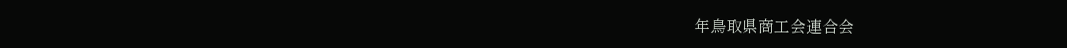年鳥取県商工会連合会